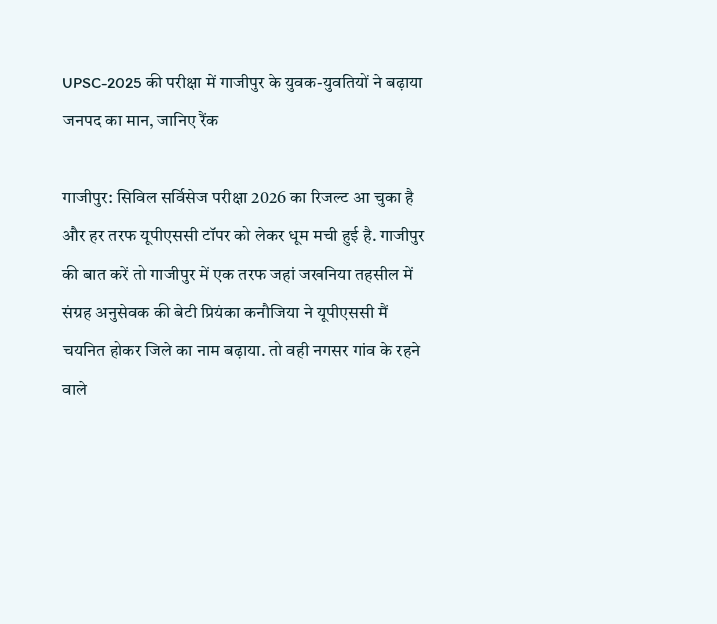UPSC-2025 की परीक्षा में गाजीपुर के युवक-युवतियों ने बढ़ाया जनपद का मान, जानिए रैंक

गाजीपुर: सिविल सर्विसेज परीक्षा 2026 का रिजल्ट आ चुका है और हर तरफ यूपीएससी टॉपर को लेकर धूम मची हुई है. गाजीपुर की बात करें तो गाजीपुर में एक तरफ जहां जखनिया तहसील में संग्रह अनुसेवक की बेटी प्रियंका कनौजिया ने यूपीएससी मैं चयनित होकर जिले का नाम बढ़ाया. तो वही नगसर गांव के रहने वाले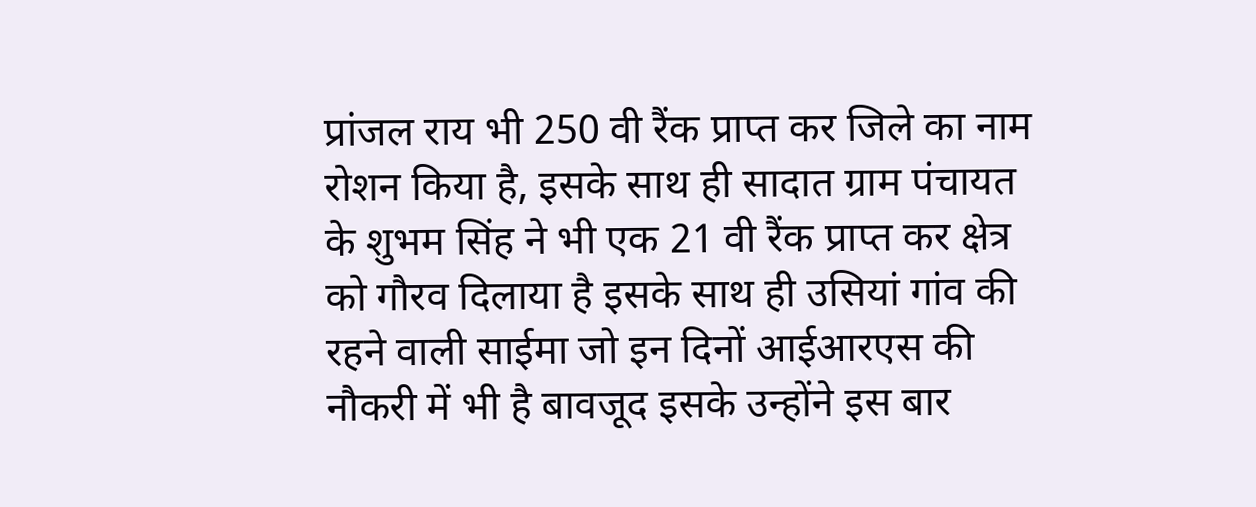प्रांजल राय भी 250 वी रैंक प्राप्त कर जिले का नाम रोशन किया है, इसके साथ ही सादात ग्राम पंचायत के शुभम सिंह ने भी एक 21 वी रैंक प्राप्त कर क्षेत्र को गौरव दिलाया है इसके साथ ही उसियां गांव की रहने वाली साईमा जो इन दिनों आईआरएस की नौकरी में भी है बावजूद इसके उन्होंने इस बार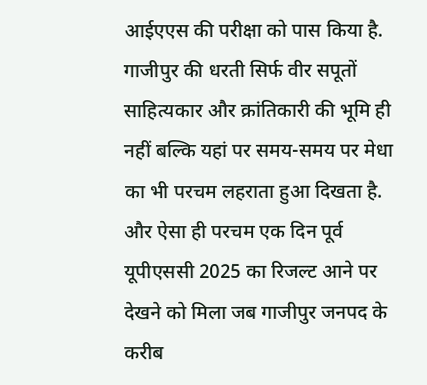आईएएस की परीक्षा को पास किया है.
गाजीपुर की धरती सिर्फ वीर सपूतों साहित्यकार और क्रांतिकारी की भूमि ही नहीं बल्कि यहां पर समय-समय पर मेधा का भी परचम लहराता हुआ दिखता है. और ऐसा ही परचम एक दिन पूर्व यूपीएससी 2025 का रिजल्ट आने पर देखने को मिला जब गाजीपुर जनपद के करीब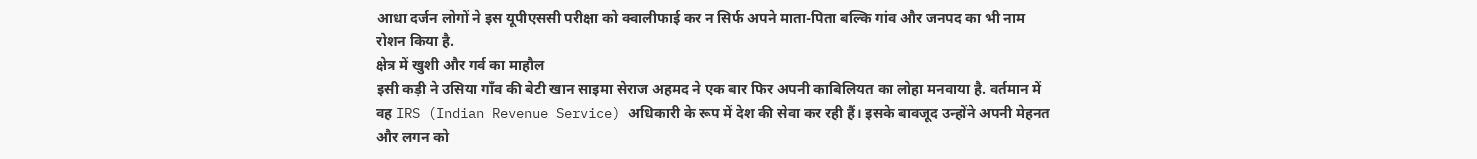आधा दर्जन लोगों ने इस यूपीएससी परीक्षा को क्वालीफाई कर न सिर्फ अपने माता-पिता बल्कि गांव और जनपद का भी नाम रोशन किया है.
क्षेत्र में खुशी और गर्व का माहौल
इसी कड़ी ने उसिया गाँव की बेटी खान साइमा सेराज अहमद ने एक बार फिर अपनी काबिलियत का लोहा मनवाया है. वर्तमान में वह IRS (Indian Revenue Service) अधिकारी के रूप में देश की सेवा कर रही हैं। इसके बावजूद उन्होंने अपनी मेहनत और लगन को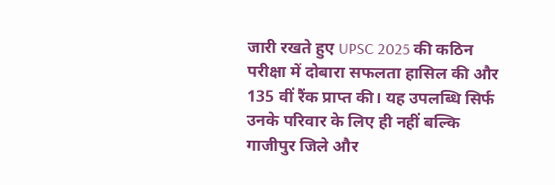जारी रखते हुए UPSC 2025 की कठिन परीक्षा में दोबारा सफलता हासिल की और 135 वीं रैंक प्राप्त की। यह उपलब्धि सिर्फ उनके परिवार के लिए ही नहीं बल्कि गाजीपुर जिले और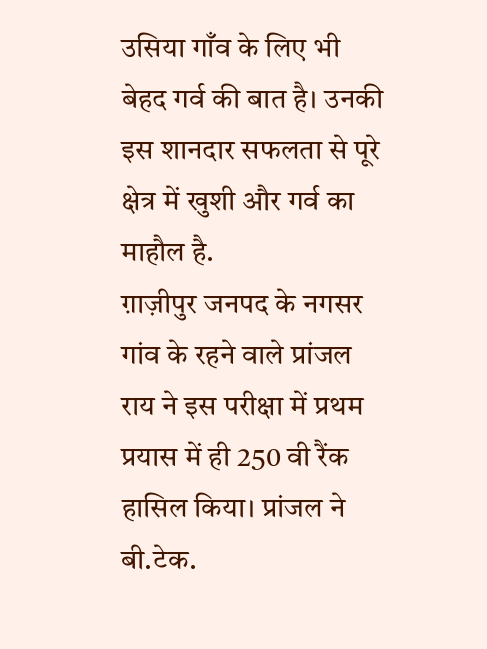उसिया गाँव के लिए भी बेहद गर्व की बात है। उनकी इस शानदार सफलता से पूरे क्षेत्र में खुशी और गर्व का माहौल है.
ग़ाज़ीपुर जनपद के नगसर गांव के रहने वाले प्रांजल राय ने इस परीक्षा में प्रथम प्रयास में ही 250 वी रैंक हासिल किया। प्रांजल ने बी.टेक.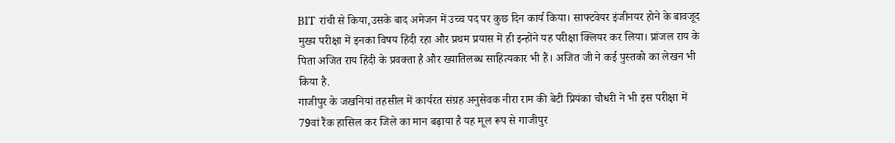BIT रांची से किया,उसके बाद अमेजन में उच्च पद पर कुछ दिन कार्य किया। साफ्टवेयर इंजीनयर होने के बावजूद मुख्य परीक्षा में इनका विषय हिंदी रहा और प्रथम प्रयास में ही इन्होंने यह परीक्षा क्लियर कर लिया। प्रांजल राय के पिता अजित राय हिंदी के प्रवक्ता है और ख्यातिलब्ध साहित्यकार भी हैं। अजित जी ने कई पुस्तको का लेखन भी किया है.
गाजीपुर के जखनियां तहसील में कार्यरत संग्रह अनुसेवक नीरा राम की बेटी प्रियंका चौधरी ने भी इस परीक्षा में 79वां रैंक हासिल कर जिले का मान बढ़ाया है यह मूल रूप से गाजीपुर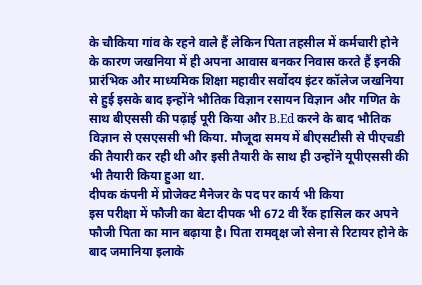के चौकिया गांव के रहने वाले हैं लेकिन पिता तहसील में कर्मचारी होने के कारण जखनिया में ही अपना आवास बनकर निवास करते हैं इनकी प्रारंभिक और माध्यमिक शिक्षा महावीर सर्वोदय इंटर कॉलेज जखनिया से हुई इसके बाद इन्होंने भौतिक विज्ञान रसायन विज्ञान और गणित के साथ बीएससी की पढ़ाई पूरी किया और B.Ed करने के बाद भौतिक विज्ञान से एसएससी भी किया. मौजूदा समय में बीएसटीसी से पीएचडी की तैयारी कर रही थी और इसी तैयारी के साथ ही उन्होंने यूपीएससी की भी तैयारी किया हुआ था.
दीपक कंपनी में प्रोजेक्ट मैनेजर के पद पर कार्य भी किया
इस परीक्षा में फौजी का बेटा दीपक भी 672 वी रैंक हासिल कर अपने फौजी पिता का मान बढ़ाया है। पिता रामवृक्ष जो सेना से रिटायर होने के बाद जमानिया इलाके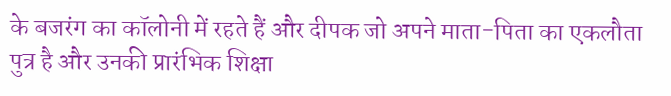के बजरंग का कॉलोनी में रहते हैं और दीपक जो अपने माता-पिता का एकलौता पुत्र है और उनकी प्रारंभिक शिक्षा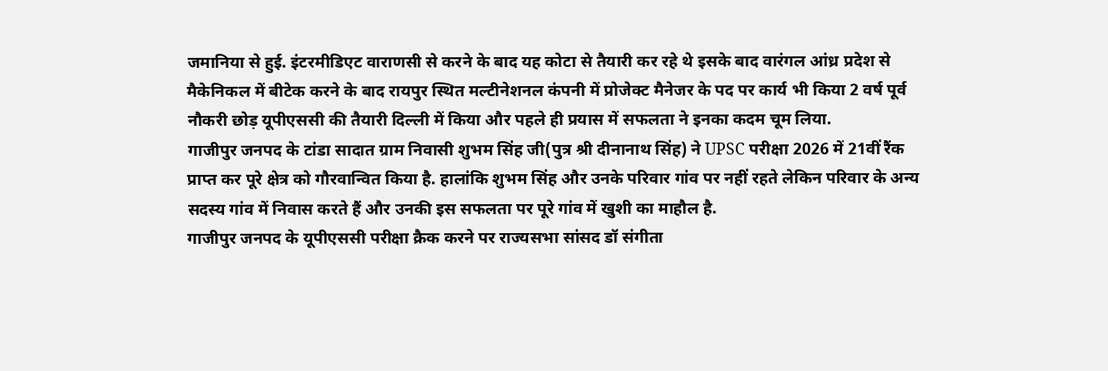जमानिया से हुई. इंटरमीडिएट वाराणसी से करने के बाद यह कोटा से तैयारी कर रहे थे इसके बाद वारंगल आंध्र प्रदेश से मैकेनिकल में बीटेक करने के बाद रायपुर स्थित मल्टीनेशनल कंपनी में प्रोजेक्ट मैनेजर के पद पर कार्य भी किया 2 वर्ष पूर्व नौकरी छोड़ यूपीएससी की तैयारी दिल्ली में किया और पहले ही प्रयास में सफलता ने इनका कदम चूम लिया.
गाजीपुर जनपद के टांडा सादात ग्राम निवासी शुभम सिंह जी(पुत्र श्री दीनानाथ सिंह) ने UPSC परीक्षा 2026 में 21वीं रैंक प्राप्त कर पूरे क्षेत्र को गौरवान्वित किया है. हालांकि शुभम सिंह और उनके परिवार गांव पर नहीं रहते लेकिन परिवार के अन्य सदस्य गांव में निवास करते हैं और उनकी इस सफलता पर पूरे गांव में खुशी का माहौल है.
गाजीपुर जनपद के यूपीएससी परीक्षा क्रैक करने पर राज्यसभा सांसद डॉ संगीता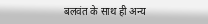बलवंत के साथ ही अन्य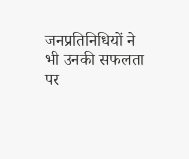जनप्रतिनिधियों ने भी उनकी सफलता पर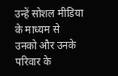उन्हें सोशल मीडिया के माध्यम से उनको और उनके परिवार के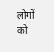लोगों को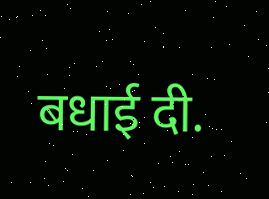बधाई दी.